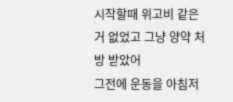시작할때 위고비 같은거 없었고 그냥 양약 처방 받았어
그전에 운동을 아침저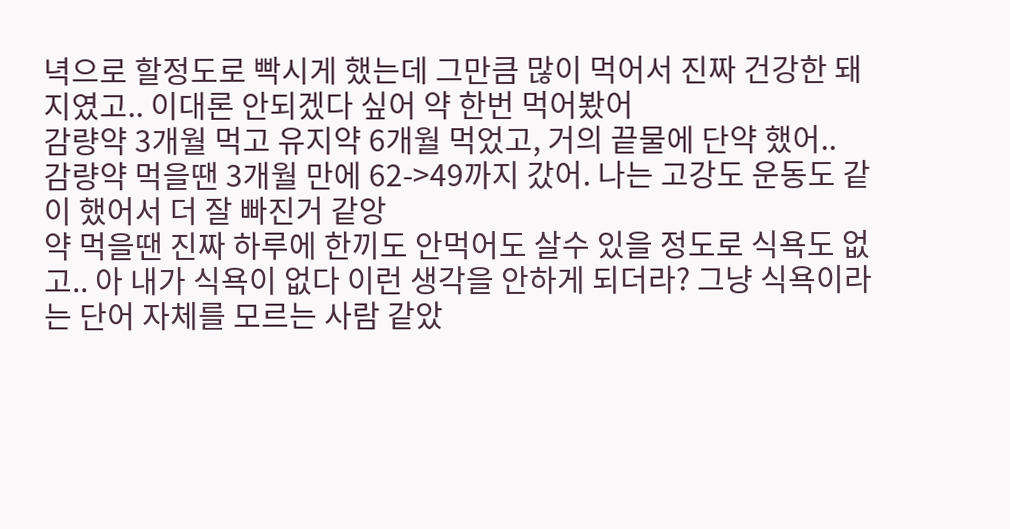녁으로 할정도로 빡시게 했는데 그만큼 많이 먹어서 진짜 건강한 돼지였고.. 이대론 안되겠다 싶어 약 한번 먹어봤어
감량약 3개월 먹고 유지약 6개월 먹었고, 거의 끝물에 단약 했어..
감량약 먹을땐 3개월 만에 62->49까지 갔어. 나는 고강도 운동도 같이 했어서 더 잘 빠진거 같앙
약 먹을땐 진짜 하루에 한끼도 안먹어도 살수 있을 정도로 식욕도 없고.. 아 내가 식욕이 없다 이런 생각을 안하게 되더라? 그냥 식욕이라는 단어 자체를 모르는 사람 같았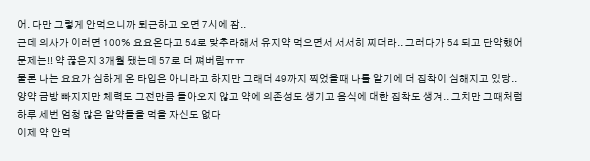어. 다만 그렇게 안먹으니까 퇴근하고 오면 7시에 잠..
근데 의사가 이러면 100% 요요온다고 54로 맞추라해서 유지약 먹으면서 서서히 찌더라.. 그러다가 54 되고 단약했어
문제는!! 약 끊은지 3개월 됐는데 57로 더 쪄버림ㅠㅠ
물론 나는 요요가 심하게 온 타입은 아니라고 하지만 그래더 49까지 찍었을때 나를 알기에 더 집착이 심해지고 있당..
양약 금방 빠지지만 체력도 그전만큼 돌아오지 않고 약에 의존성도 생기고 음식에 대한 집착도 생겨.. 그치만 그때처럼 하루 세번 엄청 많은 알약들을 먹을 자신도 없다
이제 약 안먹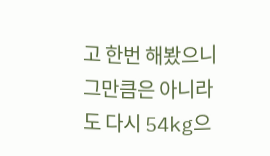고 한번 해봤으니 그만큼은 아니라도 다시 54kg으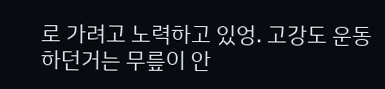로 가려고 노력하고 있엉. 고강도 운동 하던거는 무릎이 안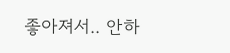좋아져서.. 안하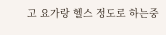고 요가랑 헬스 정도로 하는중